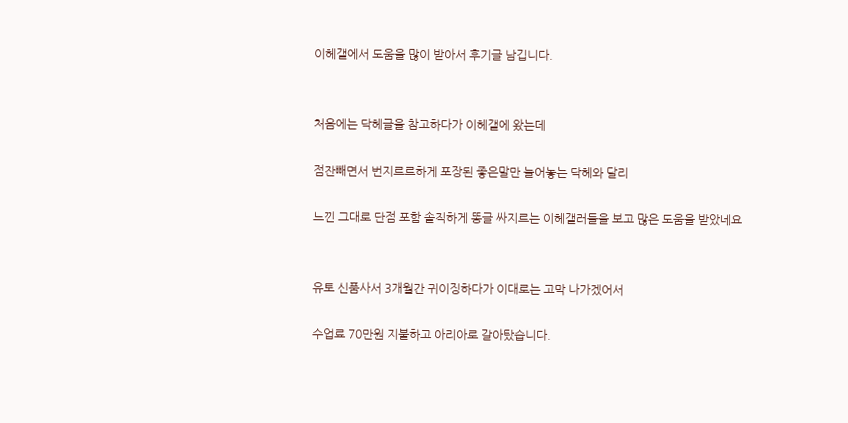이헤갤에서 도움을 많이 받아서 후기글 남깁니다.


처음에는 닥헤글을 참고하다가 이헤갤에 왔는데

점잔빼면서 번지르르하게 포장된 좋은말만 늘어놓는 닥헤와 달리

느낀 그대로 단점 포함 솔직하게 똥글 싸지르는 이헤갤러들을 보고 많은 도움을 받았네요


유토 신품사서 3개월간 귀이징하다가 이대로는 고막 나가겠어서

수업료 70만원 지불하고 아리아로 갈아탔습니다.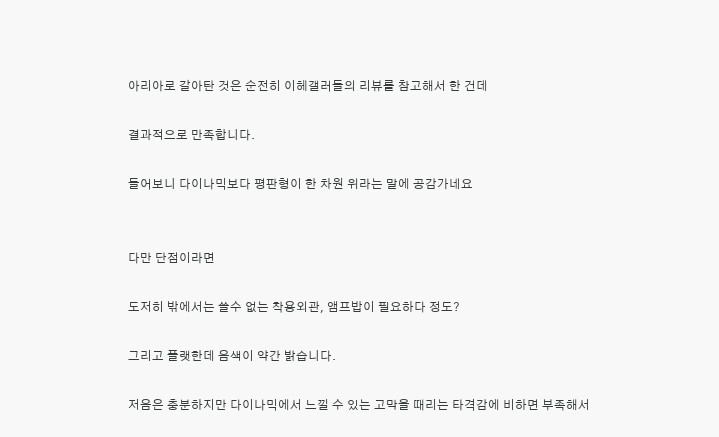아리아로 갈아탄 것은 순전히 이헤갤러들의 리뷰를 참고해서 한 건데

결과적으로 만족합니다.

들어보니 다이나믹보다 평판형이 한 차원 위라는 말에 공감가네요


다만 단점이라면

도저히 밖에서는 쓸수 없는 착용외관, 앰프밥이 필요하다 정도?

그리고 플랫한데 음색이 약간 밝습니다.

저음은 충분하지만 다이나믹에서 느낄 수 있는 고막을 때리는 타격감에 비하면 부족해서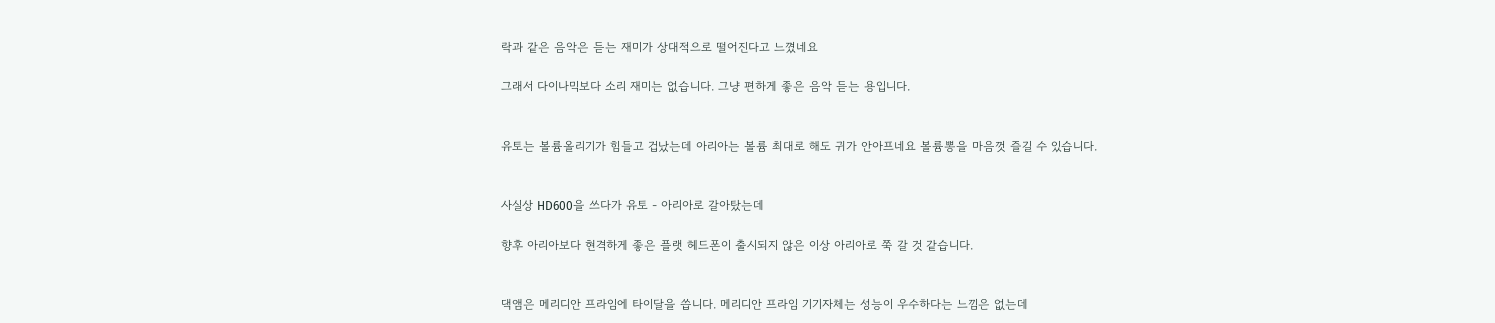락과 같은 음악은 듣는 재미가 상대적으로 떨어진다고 느꼈네요

그래서 다이나믹보다 소리 재미는 없습니다. 그냥 편하게 좋은 음악 듣는 용입니다.


유토는 볼륨올리기가 힘들고 겁났는데 아리아는 볼륨 최대로 해도 귀가 안아프네요 볼륨뽕을 마음껏 즐길 수 있습니다.


사실상 HD600을 쓰다가 유토 - 아리아로 갈아탔는데

향후 아리아보다 현격하게 좋은 플랫 헤드폰이 출시되지 않은 이상 아리아로 쭉 갈 것 같습니다.


댁앰은 메리디안 프라임에 타이달을 씁니다. 메리디안 프라임 기기자체는 성능이 우수하다는 느낌은 없는데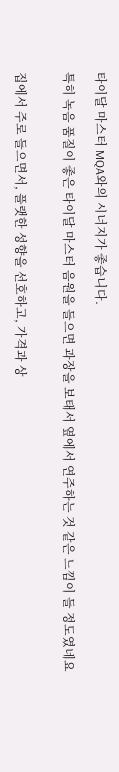타이달 마스터 MQA와의 시너지가 좋습니다.

특히 녹음 품질이 좋은 타이달 마스터 음원을 들으면 과장을 보태서 옆에서 연주하는 것 같은 느낌이 들 정도였네요


집에서 주로 들으면서, 플랫한 성향을 선호하고, 가격과 상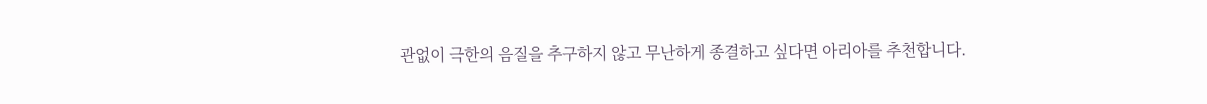관없이 극한의 음질을 추구하지 않고 무난하게 종결하고 싶다면 아리아를 추천합니다.